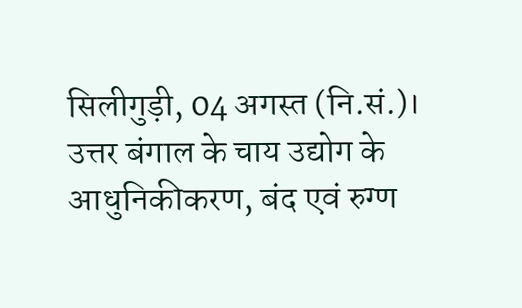सिलीगुड़ी, 04 अगस्त (नि.सं.)। उत्तर बंगाल के चाय उद्योग के आधुनिकीकरण, बंद एवं रुग्ण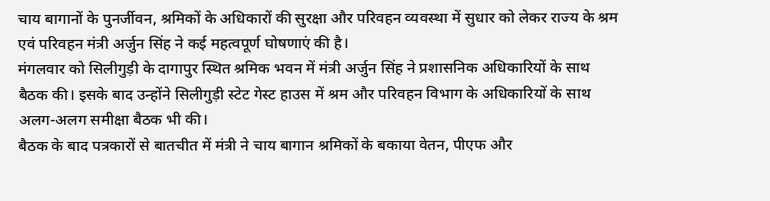चाय बागानों के पुनर्जीवन, श्रमिकों के अधिकारों की सुरक्षा और परिवहन व्यवस्था में सुधार को लेकर राज्य के श्रम एवं परिवहन मंत्री अर्जुन सिंह ने कई महत्वपूर्ण घोषणाएं की है।
मंगलवार को सिलीगुड़ी के दागापुर स्थित श्रमिक भवन में मंत्री अर्जुन सिंह ने प्रशासनिक अधिकारियों के साथ बैठक की। इसके बाद उन्होंने सिलीगुड़ी स्टेट गेस्ट हाउस में श्रम और परिवहन विभाग के अधिकारियों के साथ अलग-अलग समीक्षा बैठक भी की।
बैठक के बाद पत्रकारों से बातचीत में मंत्री ने चाय बागान श्रमिकों के बकाया वेतन, पीएफ और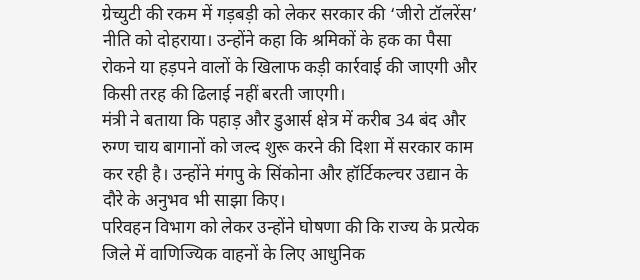ग्रेच्युटी की रकम में गड़बड़ी को लेकर सरकार की ‘जीरो टॉलरेंस’ नीति को दोहराया। उन्होंने कहा कि श्रमिकों के हक का पैसा रोकने या हड़पने वालों के खिलाफ कड़ी कार्रवाई की जाएगी और किसी तरह की ढिलाई नहीं बरती जाएगी।
मंत्री ने बताया कि पहाड़ और डुआर्स क्षेत्र में करीब 34 बंद और रुग्ण चाय बागानों को जल्द शुरू करने की दिशा में सरकार काम कर रही है। उन्होंने मंगपु के सिंकोना और हॉर्टिकल्चर उद्यान के दौरे के अनुभव भी साझा किए।
परिवहन विभाग को लेकर उन्होंने घोषणा की कि राज्य के प्रत्येक जिले में वाणिज्यिक वाहनों के लिए आधुनिक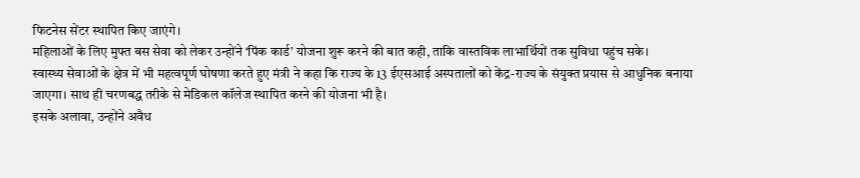फिटनेस सेंटर स्थापित किए जाएंगे।
महिलाओं के लिए मुफ्त बस सेवा को लेकर उन्होंने ‘पिंक कार्ड’ योजना शुरू करने की बात कही, ताकि वास्तविक लाभार्थियों तक सुविधा पहुंच सके।
स्वास्थ्य सेवाओं के क्षेत्र में भी महत्वपूर्ण घोषणा करते हुए मंत्री ने कहा कि राज्य के 13 ईएसआई अस्पतालों को केंद्र-राज्य के संयुक्त प्रयास से आधुनिक बनाया जाएगा। साथ ही चरणबद्ध तरीके से मेडिकल कॉलेज स्थापित करने की योजना भी है।
इसके अलावा, उन्होंने अवैध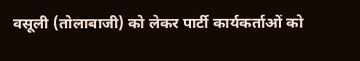वसूली (तोलाबाजी) को लेकर पार्टी कार्यकर्ताओं को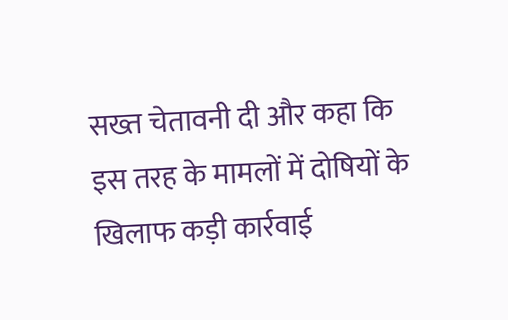सख्त चेतावनी दी और कहा कि इस तरह के मामलों में दोषियों के खिलाफ कड़ी कार्रवाई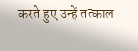करते हुए उन्हें तत्काल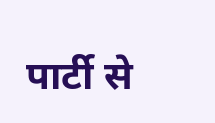पार्टी से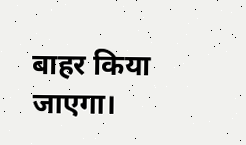बाहर किया जाएगा।